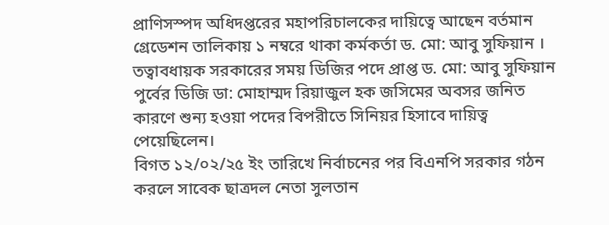প্রাণিসস্পদ অধিদপ্তরের মহাপরিচালকের দায়িত্বে আছেন বর্তমান গ্রেডেশন তালিকায় ১ নম্বরে থাকা কর্মকর্তা ড. মো: আবু সুফিয়ান । তত্বাবধায়ক সরকারের সময় ডিজির পদে প্রাপ্ত ড. মো: আবু সুফিয়ান পুর্বের ডিজি ডা: মোহাম্মদ রিয়াজুল হক জসিমের অবসর জনিত কারণে শুন্য হওয়া পদের বিপরীতে সিনিয়র হিসাবে দায়িত্ব পেয়েছিলেন।
বিগত ১২/০২/২৫ ইং তারিখে নির্বাচনের পর বিএনপি সরকার গঠন করলে সাবেক ছাত্রদল নেতা সুলতান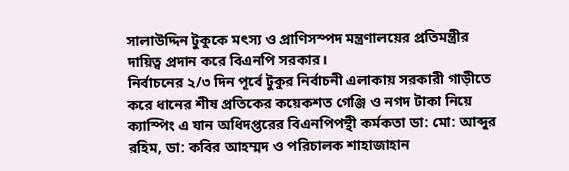সালাউদ্দিন টুকুকে মৎস্য ও প্রাণিসস্পদ মন্ত্রণালয়ের প্রতিমন্ত্রীর দায়িত্ব প্রদান করে বিএনপি সরকার।
নির্বাচনের ২/৩ দিন পূর্বে টুকুর নির্বাচনী এলাকায় সরকারী গাড়ীতে করে ধানের শীষ প্রতিকের কয়েকশত গেঞ্জি ও নগদ টাকা নিয়ে ক্যাস্পিং এ যান অধিদপ্তরের বিএনপিপন্থী কর্মকতা ডা: মো: আব্দুর রহিম, ডা: কবির আহম্মদ ও পরিচালক শাহাজাহান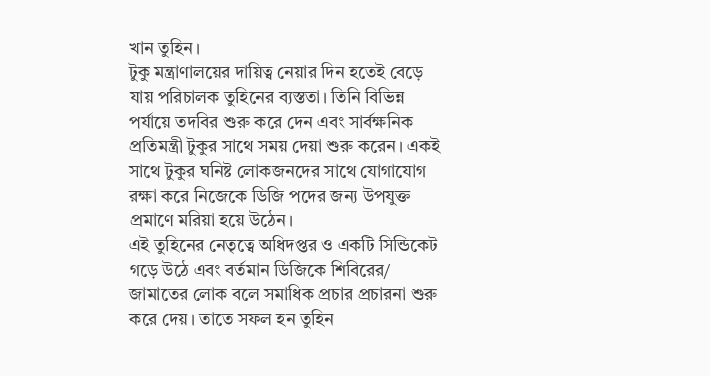খান তুহিন।
টুকু মন্ত্রাণালয়ের দায়িত্ব নেয়ার দিন হতেই বেড়ে যায় পরিচালক তুহিনের ব্যস্ততা। তিনি বিভিন্ন পর্যায়ে তদবির শুরু করে দেন এবং সার্বক্ষনিক প্রতিমন্ত্রী টুকুর সাথে সময় দেয়া শুরু করেন। একই সাথে টুকুর ঘনিষ্ট লোকজনদের সাথে যোগাযোগ রক্ষা করে নিজেকে ডিজি পদের জন্য উপযুক্ত প্রমাণে মরিয়া হয়ে উঠেন।
এই তুহিনের নেতৃত্বে অধিদপ্তর ও একটি সিন্ডিকেট গড়ে উঠে এবং বর্তমান ডিজিকে শিবিরের/ জামাতের লোক বলে সমাধিক প্রচার প্রচারনা শুরু করে দেয়। তাতে সফল হন তুহিন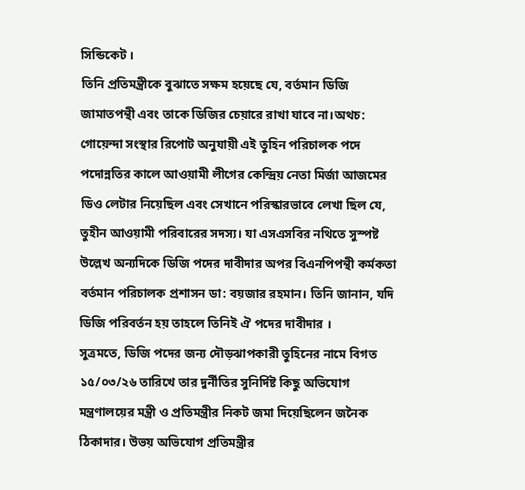সিন্ডিকেট ।
তিনি প্রতিমন্ত্রীকে বুঝাতে সক্ষম হয়েছে যে, বর্তমান ডিজি জামাতপন্থী এবং তাকে ডিজির চেয়ারে রাখা যাবে না।অথচ: গোয়েন্দা সংস্থার রিপোট অনুযায়ী এই তুহিন পরিচালক পদে পদোন্নতির কালে আওয়ামী লীগের কেন্দ্রিয় নেতা মির্জা আজমের ডিও লেটার নিয়েছিল এবং সেখানে পরিস্কারভাবে লেখা ছিল যে, তুহীন আওয়ামী পরিবারের সদস্য। যা এসএসবির নথিতে সুস্পষ্ট উল্লেখ অন্যদিকে ডিজি পদের দাবীদার অপর বিএনপিপন্থী কর্মকতা বর্তমান পরিচালক প্রশাসন ডা: বয়জার রহমান। তিনি জানান, যদি ডিজি পরিবর্তন হয় তাহলে তিনিই ঐ পদের দাবীদার ।
সুত্রমতে, ডিজি পদের জন্য দৌড়ঝাপকারী তুহিনের নামে বিগত ১৫/০৩/২৬ তারিখে তার দুর্নীতির সুনির্দিষ্ট কিছু অভিযোগ মন্ত্রণালয়ের মন্ত্রী ও প্রতিমন্ত্রীর নিকট জমা দিয়েছিলেন জনৈক ঠিকাদার। উভয় অভিযোগ প্রতিমন্ত্রীর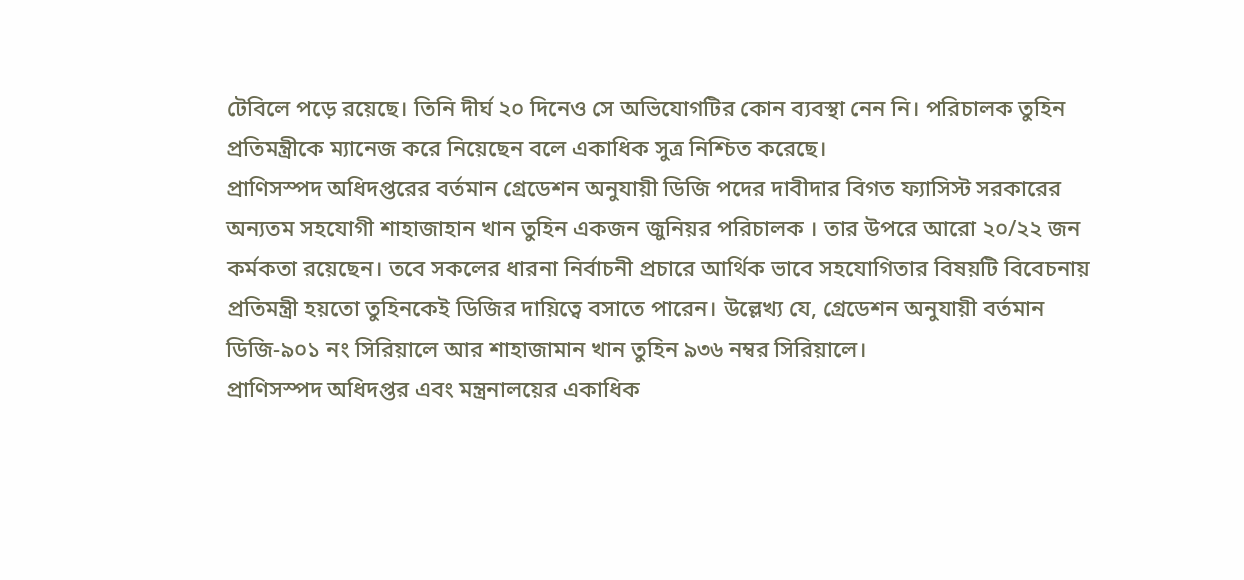টেবিলে পড়ে রয়েছে। তিনি দীর্ঘ ২০ দিনেও সে অভিযোগটির কোন ব্যবস্থা নেন নি। পরিচালক তুহিন প্রতিমন্ত্রীকে ম্যানেজ করে নিয়েছেন বলে একাধিক সুত্র নিশ্চিত করেছে।
প্রাণিসস্পদ অধিদপ্তরের বর্তমান গ্রেডেশন অনুযায়ী ডিজি পদের দাবীদার বিগত ফ্যাসিস্ট সরকারের অন্যতম সহযোগী শাহাজাহান খান তুহিন একজন জুনিয়র পরিচালক । তার উপরে আরো ২০/২২ জন কর্মকতা রয়েছেন। তবে সকলের ধারনা নির্বাচনী প্রচারে আর্থিক ভাবে সহযোগিতার বিষয়টি বিবেচনায় প্রতিমন্ত্রী হয়তো তুহিনকেই ডিজির দায়িত্বে বসাতে পারেন। উল্লেখ্য যে, গ্রেডেশন অনুযায়ী বর্তমান ডিজি-৯০১ নং সিরিয়ালে আর শাহাজামান খান তুহিন ৯৩৬ নম্বর সিরিয়ালে।
প্রাণিসস্পদ অধিদপ্তর এবং মন্ত্রনালয়ের একাধিক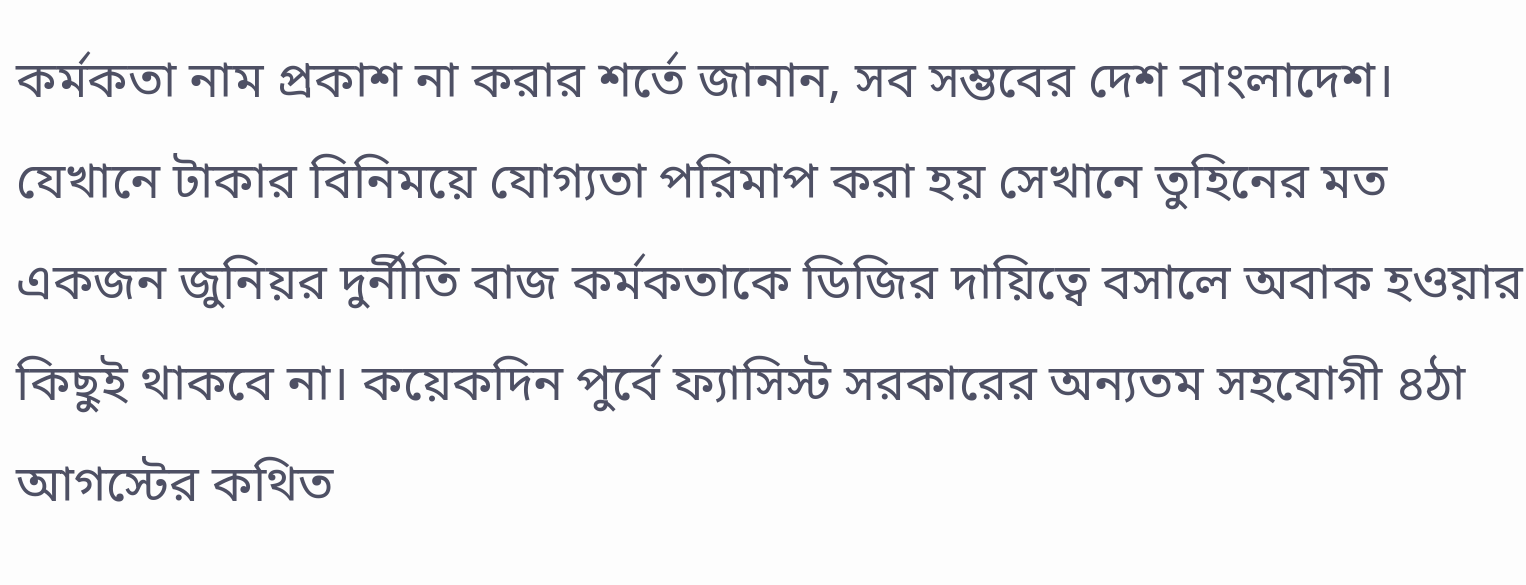কর্মকতা নাম প্রকাশ না করার শর্তে জানান, সব সম্ভবের দেশ বাংলাদেশ। যেখানে টাকার বিনিময়ে যোগ্যতা পরিমাপ করা হয় সেখানে তুহিনের মত একজন জুনিয়র দুর্নীতি বাজ কর্মকতাকে ডিজির দায়িত্বে বসালে অবাক হওয়ার কিছুই থাকবে না। কয়েকদিন পুর্বে ফ্যাসিস্ট সরকারের অন্যতম সহযোগী ৪ঠা আগস্টের কথিত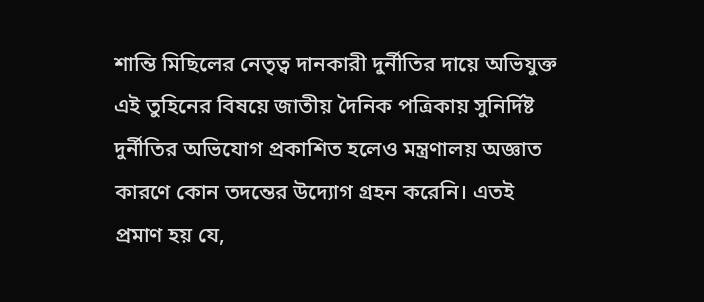শান্তি মিছিলের নেতৃত্ব দানকারী দুর্নীতির দায়ে অভিযুক্ত এই তুহিনের বিষয়ে জাতীয় দৈনিক পত্রিকায় সুনির্দিষ্ট দুর্নীতির অভিযোগ প্রকাশিত হলেও মন্ত্রণালয় অজ্ঞাত কারণে কোন তদন্তের উদ্যোগ গ্রহন করেনি। এতই প্রমাণ হয় যে,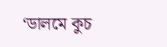‘ডালমে কুচ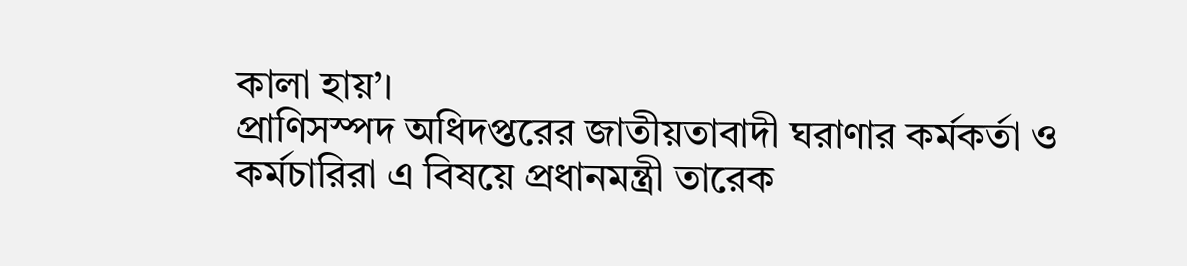কালা হায়’।
প্রাণিসস্পদ অধিদপ্তরের জাতীয়তাবাদী ঘরাণার কর্মকর্তা ও কর্মচারিরা এ বিষয়ে প্রধানমন্ত্রী তারেক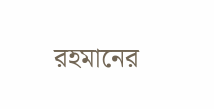রহমানের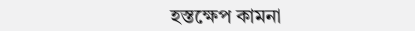হস্তক্ষেপ কামনা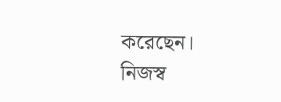করেছেন।
নিজস্ব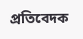প্রতিবেদক